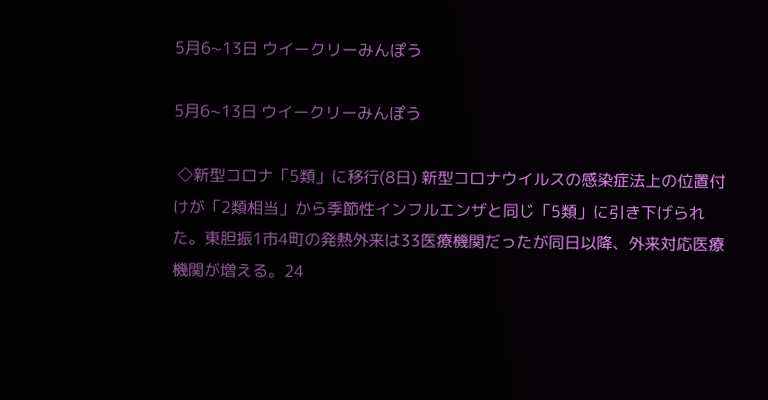5月6~13日 ウイークリーみんぽう

5月6~13日 ウイークリーみんぽう

 ◇新型コロナ「5類」に移行(8日) 新型コロナウイルスの感染症法上の位置付けが「2類相当」から季節性インフルエンザと同じ「5類」に引き下げられた。東胆振1市4町の発熱外来は33医療機関だったが同日以降、外来対応医療機関が増える。24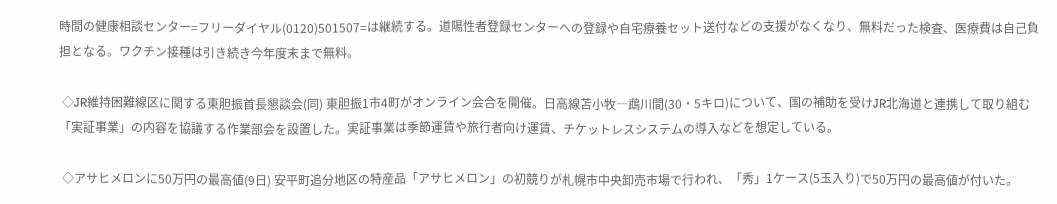時間の健康相談センター=フリーダイヤル(0120)501507=は継続する。道陽性者登録センターへの登録や自宅療養セット送付などの支援がなくなり、無料だった検査、医療費は自己負担となる。ワクチン接種は引き続き今年度末まで無料。

 ◇JR維持困難線区に関する東胆振首長懇談会(同) 東胆振1市4町がオンライン会合を開催。日高線苫小牧―鵡川間(30・5キロ)について、国の補助を受けJR北海道と連携して取り組む「実証事業」の内容を協議する作業部会を設置した。実証事業は季節運賃や旅行者向け運賃、チケットレスシステムの導入などを想定している。

 ◇アサヒメロンに50万円の最高値(9日) 安平町追分地区の特産品「アサヒメロン」の初競りが札幌市中央卸売市場で行われ、「秀」1ケース(5玉入り)で50万円の最高値が付いた。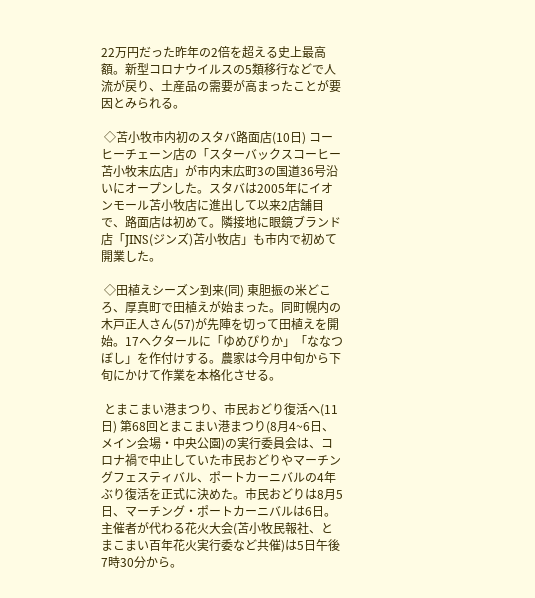22万円だった昨年の2倍を超える史上最高額。新型コロナウイルスの5類移行などで人流が戻り、土産品の需要が高まったことが要因とみられる。

 ◇苫小牧市内初のスタバ路面店(10日) コーヒーチェーン店の「スターバックスコーヒー苫小牧末広店」が市内末広町3の国道36号沿いにオープンした。スタバは2005年にイオンモール苫小牧店に進出して以来2店舗目で、路面店は初めて。隣接地に眼鏡ブランド店「JINS(ジンズ)苫小牧店」も市内で初めて開業した。

 ◇田植えシーズン到来(同) 東胆振の米どころ、厚真町で田植えが始まった。同町幌内の木戸正人さん(57)が先陣を切って田植えを開始。17ヘクタールに「ゆめぴりか」「ななつぼし」を作付けする。農家は今月中旬から下旬にかけて作業を本格化させる。

 とまこまい港まつり、市民おどり復活へ(11日) 第68回とまこまい港まつり(8月4~6日、メイン会場・中央公園)の実行委員会は、コロナ禍で中止していた市民おどりやマーチングフェスティバル、ポートカーニバルの4年ぶり復活を正式に決めた。市民おどりは8月5日、マーチング・ポートカーニバルは6日。主催者が代わる花火大会(苫小牧民報社、とまこまい百年花火実行委など共催)は5日午後7時30分から。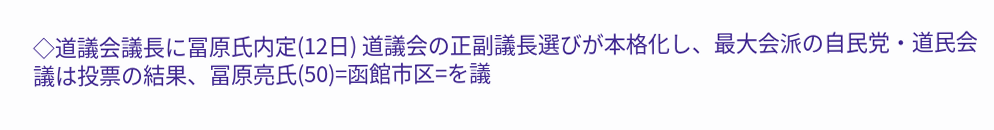◇道議会議長に冨原氏内定(12日) 道議会の正副議長選びが本格化し、最大会派の自民党・道民会議は投票の結果、冨原亮氏(50)=函館市区=を議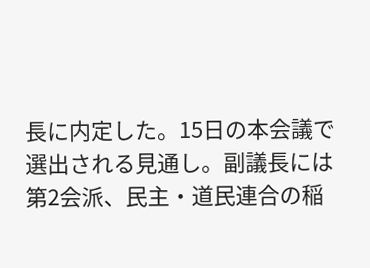長に内定した。15日の本会議で選出される見通し。副議長には第2会派、民主・道民連合の稲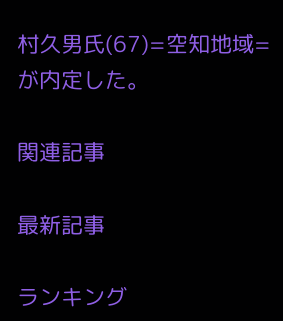村久男氏(67)=空知地域=が内定した。

関連記事

最新記事

ランキング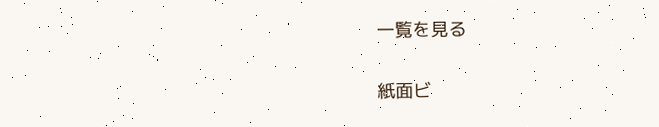一覧を見る

紙面ビ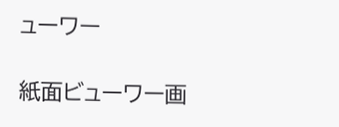ューワー

紙面ビューワー画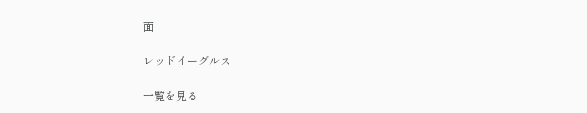面

レッドイーグルス

一覧を見る